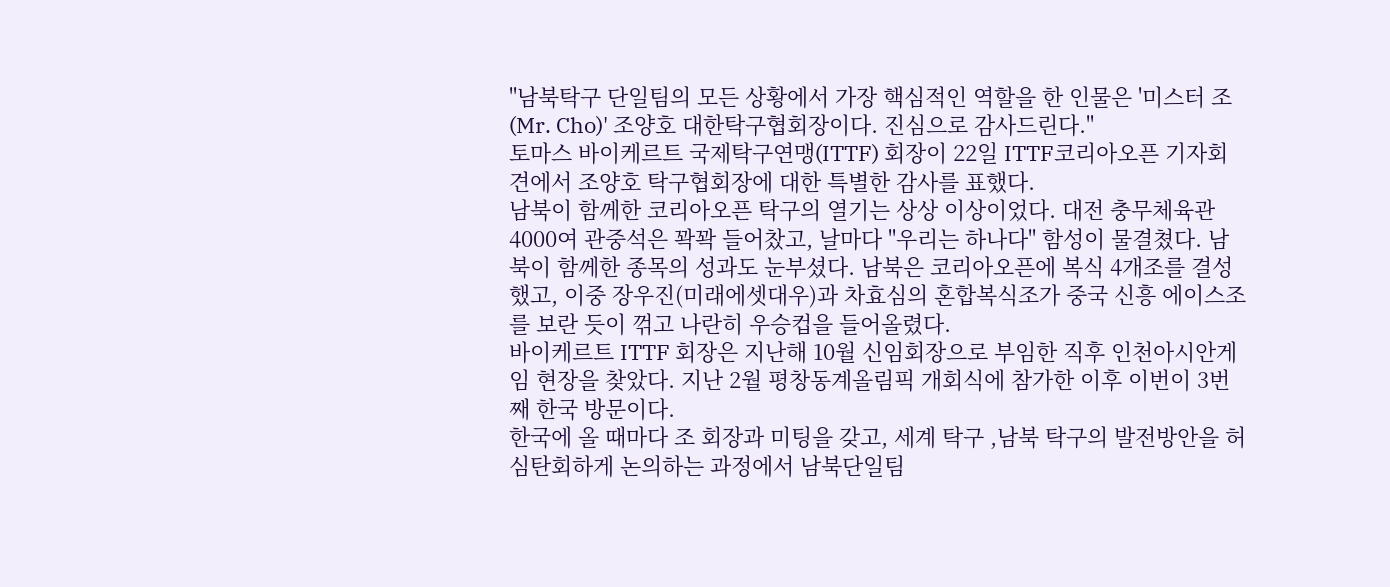"남북탁구 단일팀의 모든 상황에서 가장 핵심적인 역할을 한 인물은 '미스터 조(Mr. Cho)' 조양호 대한탁구협회장이다. 진심으로 감사드린다."
토마스 바이케르트 국제탁구연맹(ITTF) 회장이 22일 ITTF코리아오픈 기자회견에서 조양호 탁구협회장에 대한 특별한 감사를 표했다.
남북이 함께한 코리아오픈 탁구의 열기는 상상 이상이었다. 대전 충무체육관 4000여 관중석은 꽉꽉 들어찼고, 날마다 "우리는 하나다" 함성이 물결쳤다. 남북이 함께한 종목의 성과도 눈부셨다. 남북은 코리아오픈에 복식 4개조를 결성했고, 이중 장우진(미래에셋대우)과 차효심의 혼합복식조가 중국 신흥 에이스조를 보란 듯이 꺾고 나란히 우승컵을 들어올렸다.
바이케르트 ITTF 회장은 지난해 10월 신임회장으로 부임한 직후 인천아시안게임 현장을 찾았다. 지난 2월 평창동계올림픽 개회식에 참가한 이후 이번이 3번째 한국 방문이다.
한국에 올 때마다 조 회장과 미팅을 갖고, 세계 탁구 ,남북 탁구의 발전방안을 허심탄회하게 논의하는 과정에서 남북단일팀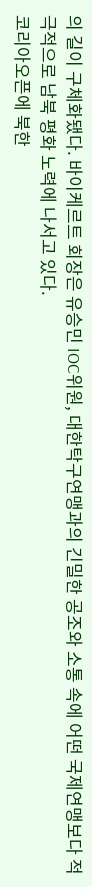의 길이 구체화됐다. 바이케르트 회장은 유승민 IOC위원, 대한탁구연맹과의 긴밀한 공조와 소통 속에 어떤 국제연맹보다 적극적으로 남북 평화 노력에 나서고 있다.
코리아오픈에 북한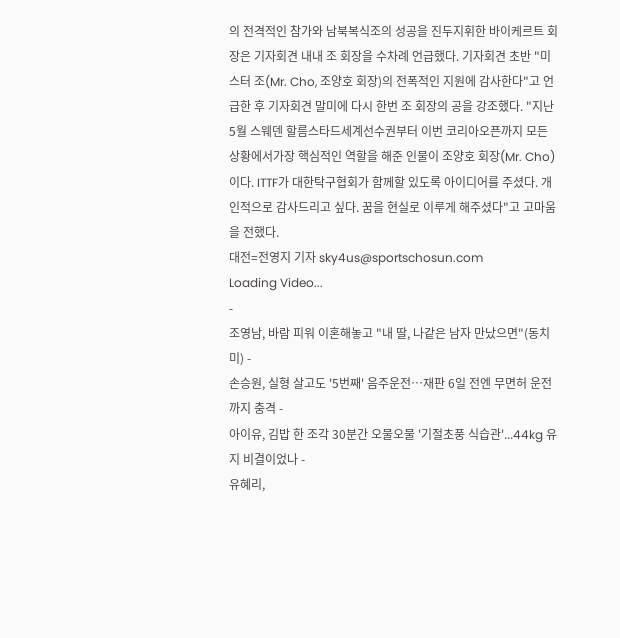의 전격적인 참가와 남북복식조의 성공을 진두지휘한 바이케르트 회장은 기자회견 내내 조 회장을 수차례 언급했다. 기자회견 초반 "미스터 조(Mr. Cho, 조양호 회장)의 전폭적인 지원에 감사한다"고 언급한 후 기자회견 말미에 다시 한번 조 회장의 공을 강조했다. "지난 5월 스웨덴 할름스타드세계선수권부터 이번 코리아오픈까지 모든 상황에서가장 핵심적인 역할을 해준 인물이 조양호 회장(Mr. Cho)이다. ITTF가 대한탁구협회가 함께할 있도록 아이디어를 주셨다. 개인적으로 감사드리고 싶다. 꿈을 현실로 이루게 해주셨다"고 고마움을 전했다.
대전=전영지 기자 sky4us@sportschosun.com
Loading Video...
-
조영남, 바람 피워 이혼해놓고 "내 딸, 나같은 남자 만났으면"(동치미) -
손승원, 실형 살고도 '5번째' 음주운전…재판 6일 전엔 무면허 운전까지 충격 -
아이유, 김밥 한 조각 30분간 오물오물 '기절초풍 식습관'...44kg 유지 비결이었나 -
유혜리,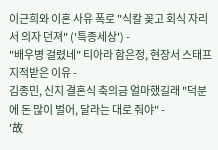이근희와 이혼 사유 폭로 "식칼 꽂고 회식 자리서 의자 던져" ('특종세상') -
"배우병 걸렸네" 티아라 함은정, 현장서 스태프 지적받은 이유 -
김종민, 신지 결혼식 축의금 얼마했길래 "덕분에 돈 많이 벌어, 달라는 대로 줘야" -
'故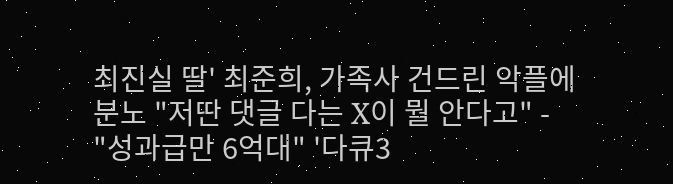최진실 딸' 최준희, 가족사 건드린 악플에 분노 "저딴 댓글 다는 X이 뭘 안다고" -
"성과급만 6억대" '다큐3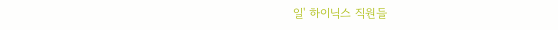일' 하이닉스 직원들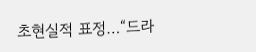초현실적 표정…“드라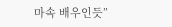마속 배우인듯”